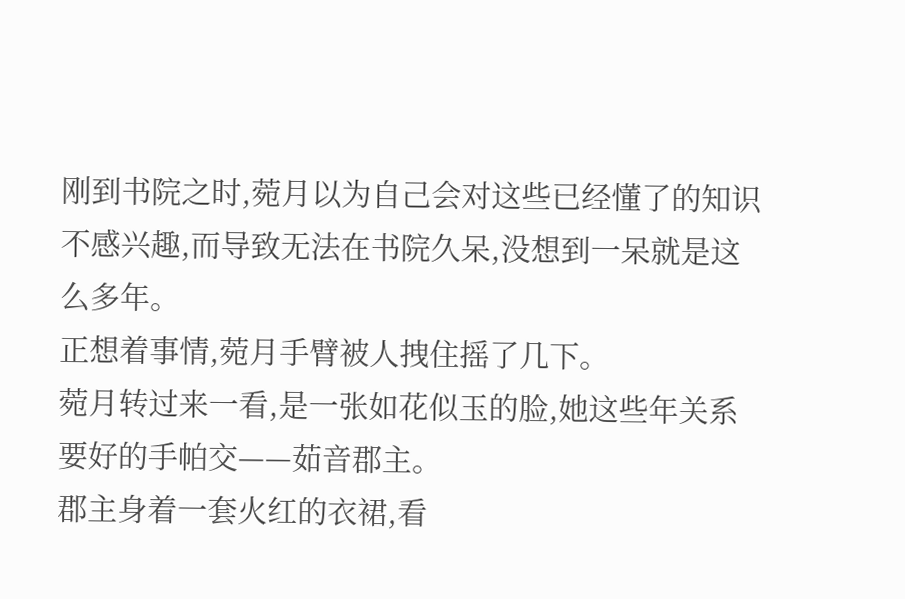刚到书院之时,菀月以为自己会对这些已经懂了的知识不感兴趣,而导致无法在书院久呆,没想到一呆就是这么多年。
正想着事情,菀月手臂被人拽住摇了几下。
菀月转过来一看,是一张如花似玉的脸,她这些年关系要好的手帕交——茹音郡主。
郡主身着一套火红的衣裙,看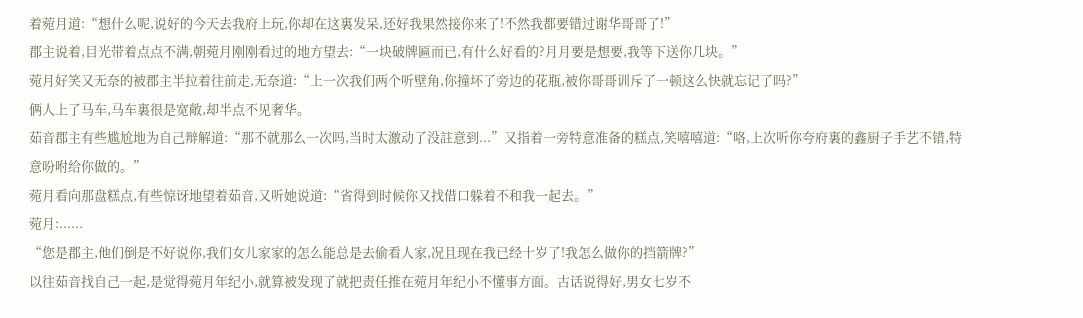着菀月道:“想什么呢,说好的今天去我府上玩,你却在这裏发呆,还好我果然接你来了!不然我都要错过谢华哥哥了!”
郡主说着,目光带着点点不满,朝菀月刚刚看过的地方望去:“一块破牌匾而已,有什么好看的?月月要是想要,我等下送你几块。”
菀月好笑又无奈的被郡主半拉着往前走,无奈道:“上一次我们两个听壁角,你撞坏了旁边的花瓶,被你哥哥训斥了一顿这么快就忘记了吗?”
俩人上了马车,马车裏很是宽敞,却半点不见奢华。
茹音郡主有些尴尬地为自己辩解道:“那不就那么一次吗,当时太激动了没註意到...”又指着一旁特意准备的糕点,笑嘻嘻道:“咯,上次听你夸府裏的鑫厨子手艺不错,特意吩咐给你做的。”
菀月看向那盘糕点,有些惊讶地望着茹音,又听她说道:“省得到时候你又找借口躲着不和我一起去。”
菀月:......
“您是郡主,他们倒是不好说你,我们女儿家家的怎么能总是去偷看人家,况且现在我已经十岁了!我怎么做你的挡箭牌?”
以往茹音找自己一起,是觉得菀月年纪小,就算被发现了就把责任推在菀月年纪小不懂事方面。古话说得好,男女七岁不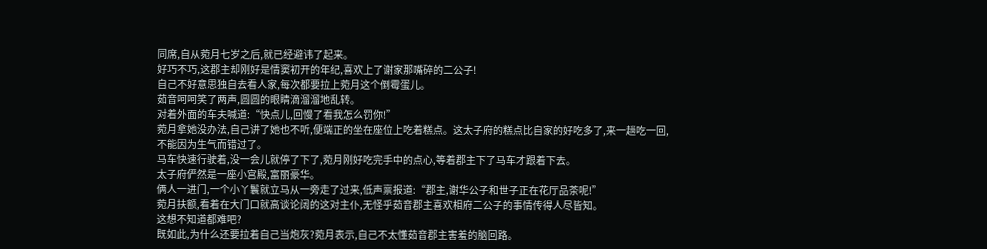同席,自从菀月七岁之后,就已经避讳了起来。
好巧不巧,这郡主却刚好是情窦初开的年纪,喜欢上了谢家那嘴碎的二公子!
自己不好意思独自去看人家,每次都要拉上菀月这个倒霉蛋儿。
茹音呵呵笑了两声,圆圆的眼睛滴溜溜地乱转。
对着外面的车夫喊道:“快点儿,回慢了看我怎么罚你!”
菀月拿她没办法,自己讲了她也不听,便端正的坐在座位上吃着糕点。这太子府的糕点比自家的好吃多了,来一趟吃一回,不能因为生气而错过了。
马车快速行驶着,没一会儿就停了下了,菀月刚好吃完手中的点心,等着郡主下了马车才跟着下去。
太子府俨然是一座小宫殿,富丽豪华。
俩人一进门,一个小丫鬟就立马从一旁走了过来,低声禀报道:“郡主,谢华公子和世子正在花厅品茶呢!”
菀月扶额,看着在大门口就高谈论阔的这对主仆,无怪乎茹音郡主喜欢相府二公子的事情传得人尽皆知。
这想不知道都难吧?
既如此,为什么还要拉着自己当炮灰?菀月表示,自己不太懂茹音郡主害羞的脑回路。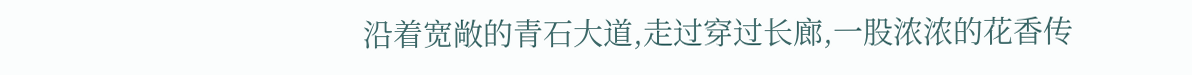沿着宽敞的青石大道,走过穿过长廊,一股浓浓的花香传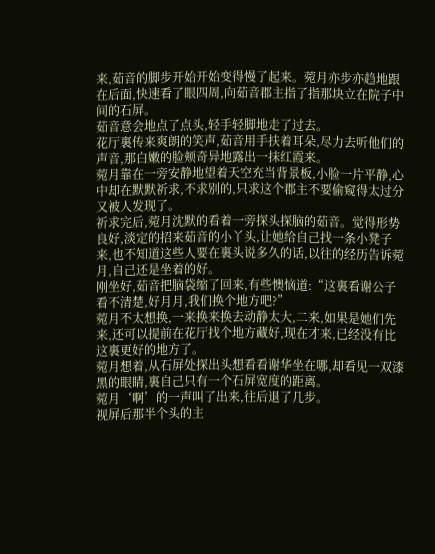来,茹音的脚步开始开始变得慢了起来。菀月亦步亦趋地跟在后面,快速看了眼四周,向茹音郡主指了指那块立在院子中间的石屏。
茹音意会地点了点头,轻手轻脚地走了过去。
花厅裏传来爽朗的笑声,茹音用手扶着耳朵,尽力去听他们的声音,那白嫩的脸颊奇异地露出一抹红霞来。
菀月靠在一旁安静地望着天空充当背景板,小脸一片平静,心中却在默默祈求,不求别的,只求这个郡主不要偷窥得太过分又被人发现了。
祈求完后,菀月沈默的看着一旁探头探脑的茹音。觉得形势良好,淡定的招来茹音的小丫头,让她给自己找一条小凳子来,也不知道这些人要在裏头说多久的话,以往的经历告诉菀月,自己还是坐着的好。
刚坐好,茹音把脑袋缩了回来,有些懊恼道:“这裏看谢公子看不清楚,好月月,我们换个地方吧?”
菀月不太想换,一来换来换去动静太大,二来,如果是她们先来,还可以提前在花厅找个地方藏好,现在才来,已经没有比这裏更好的地方了。
菀月想着,从石屏处探出头想看看谢华坐在哪,却看见一双漆黑的眼睛,裏自己只有一个石屏宽度的距离。
菀月‘啊’的一声叫了出来,往后退了几步。
视屏后那半个头的主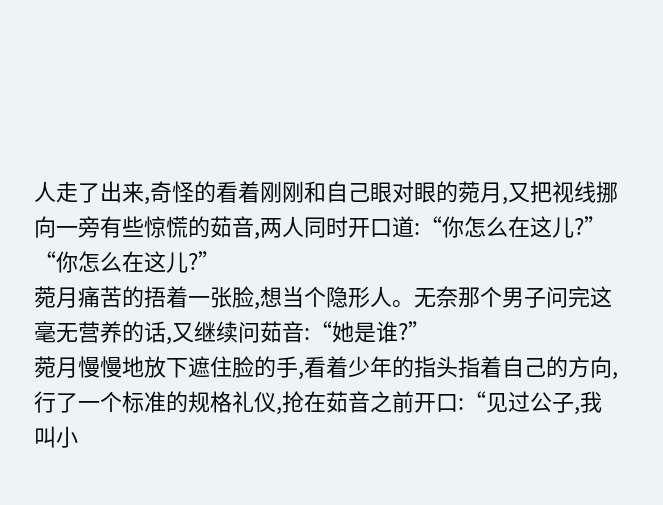人走了出来,奇怪的看着刚刚和自己眼对眼的菀月,又把视线挪向一旁有些惊慌的茹音,两人同时开口道:“你怎么在这儿?”
“你怎么在这儿?”
菀月痛苦的捂着一张脸,想当个隐形人。无奈那个男子问完这毫无营养的话,又继续问茹音:“她是谁?”
菀月慢慢地放下遮住脸的手,看着少年的指头指着自己的方向,行了一个标准的规格礼仪,抢在茹音之前开口:“见过公子,我叫小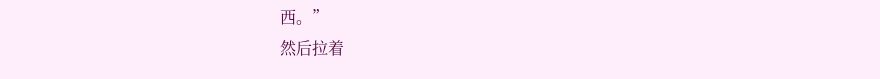西。”
然后拉着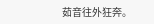茹音往外狂奔。